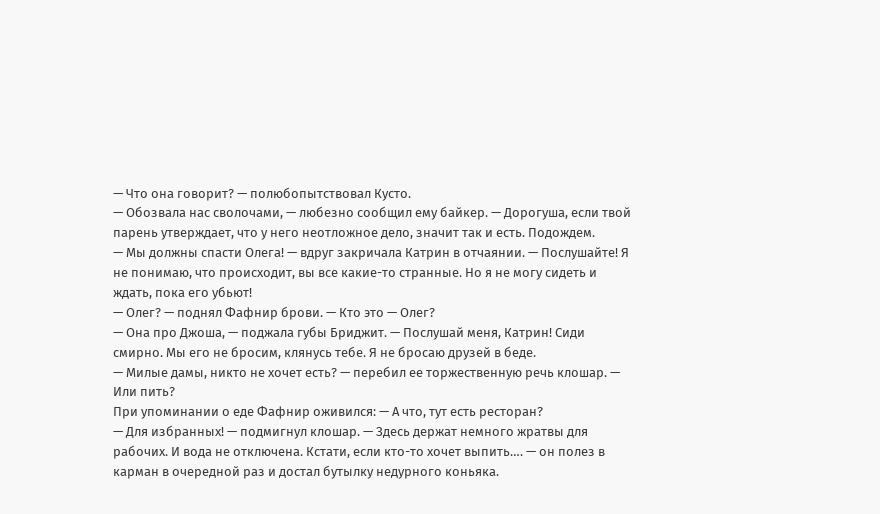— Что она говорит? — полюбопытствовал Кусто.
— Обозвала нас сволочами, — любезно сообщил ему байкер. — Дорогуша, если твой парень утверждает, что у него неотложное дело, значит так и есть. Подождем.
— Мы должны спасти Олега! — вдруг закричала Катрин в отчаянии. — Послушайте! Я не понимаю, что происходит, вы все какие-то странные. Но я не могу сидеть и ждать, пока его убьют!
— Олег? — поднял Фафнир брови. — Кто это — Олег?
— Она про Джоша, — поджала губы Бриджит. — Послушай меня, Катрин! Сиди смирно. Мы его не бросим, клянусь тебе. Я не бросаю друзей в беде.
— Милые дамы, никто не хочет есть? — перебил ее торжественную речь клошар. — Или пить?
При упоминании о еде Фафнир оживился: — А что, тут есть ресторан?
— Для избранных! — подмигнул клошар. — Здесь держат немного жратвы для рабочих. И вода не отключена. Кстати, если кто-то хочет выпить…. — он полез в карман в очередной раз и достал бутылку недурного коньяка.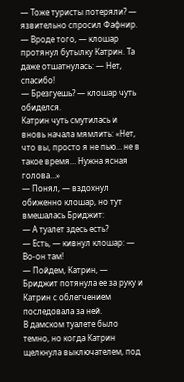— Тоже туристы потеряли? — язвительно спросил Фафнир.
— Вроде того, — клошар протянул бутылку Катрин. Та даже отшатнулась: — Нет, спасибо!
— Брезгуешь? — клошар чуть обиделся.
Катрин чуть смутилась и вновь начала мямлить: «Нет, что вы, просто я не пью… не в такое время… Нужна ясная голова…»
— Понял, — вздохнул обиженно клошар, но тут вмешалась Бриджит:
— А туалет здесь есть?
— Есть, — кивнул клошар: — Во-он там!
— Пойдем, Катрин, — Бриджит потянула ее за руку и Катрин с облегчением последовала за ней.
В дамском туалете было темно, но когда Катрин щелкнула выключателем, под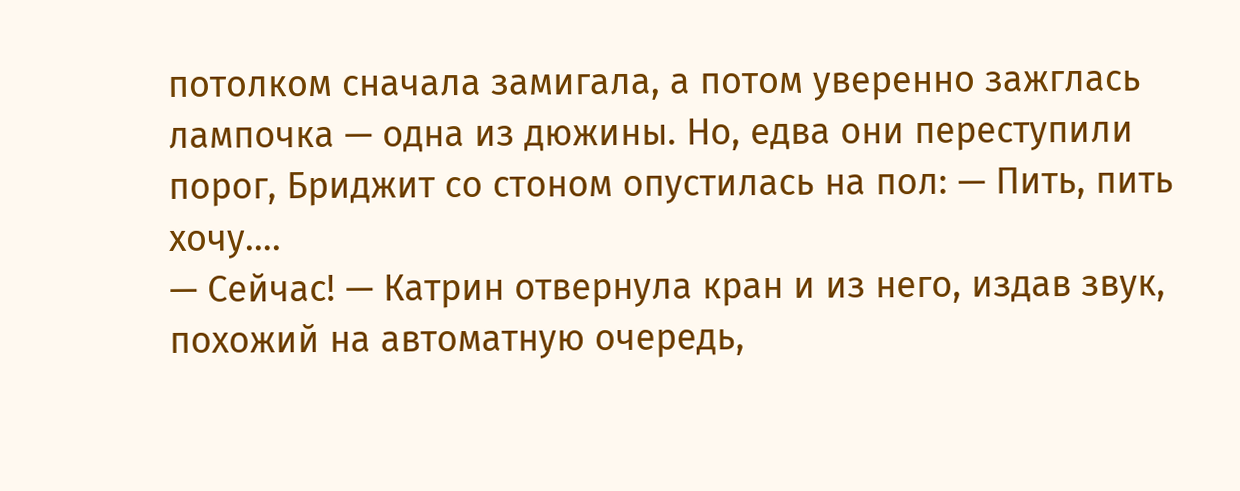потолком сначала замигала, а потом уверенно зажглась лампочка — одна из дюжины. Но, едва они переступили порог, Бриджит со стоном опустилась на пол: — Пить, пить хочу….
— Сейчас! — Катрин отвернула кран и из него, издав звук, похожий на автоматную очередь,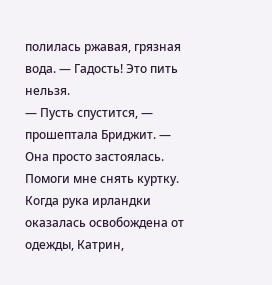полилась ржавая, грязная вода. — Гадость! Это пить нельзя.
— Пусть спустится, — прошептала Бриджит. — Она просто застоялась. Помоги мне снять куртку.
Когда рука ирландки оказалась освобождена от одежды, Катрин,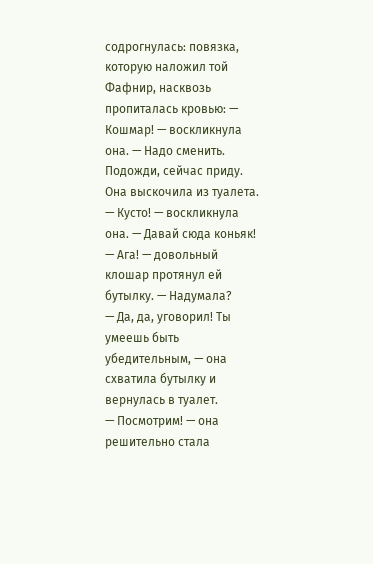содрогнулась: повязка, которую наложил той Фафнир, насквозь пропиталась кровью: — Кошмар! — воскликнула она. — Надо сменить. Подожди, сейчас приду.
Она выскочила из туалета. — Кусто! — воскликнула она. — Давай сюда коньяк!
— Ага! — довольный клошар протянул ей бутылку. — Надумала?
— Да, да, уговорил! Ты умеешь быть убедительным, — она схватила бутылку и вернулась в туалет.
— Посмотрим! — она решительно стала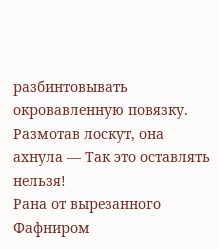разбинтовывать окровавленную повязку. Размотав лоскут, она ахнула — Так это оставлять нельзя!
Рана от вырезанного Фафниром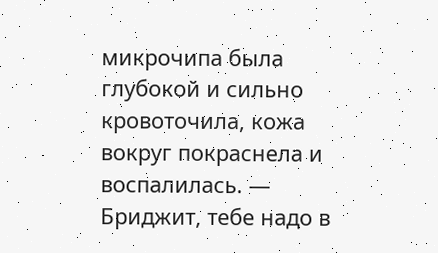микрочипа была глубокой и сильно кровоточила, кожа вокруг покраснела и воспалилась. — Бриджит, тебе надо в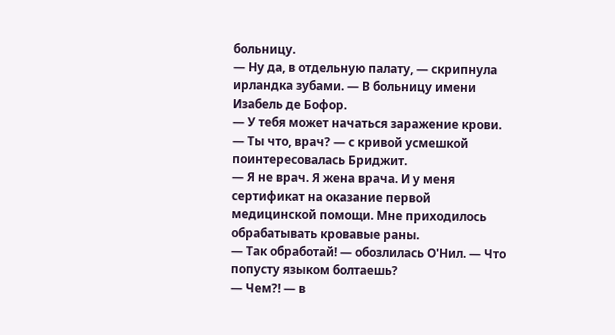больницу.
— Ну да, в отдельную палату, — скрипнула ирландка зубами. — В больницу имени Изабель де Бофор.
— У тебя может начаться заражение крови.
— Ты что, врач? — с кривой усмешкой поинтересовалась Бриджит.
— Я не врач. Я жена врача. И у меня сертификат на оказание первой медицинской помощи. Мне приходилось обрабатывать кровавые раны.
— Так обработай! — обозлилась О'Нил. — Что попусту языком болтаешь?
— Чем?! — в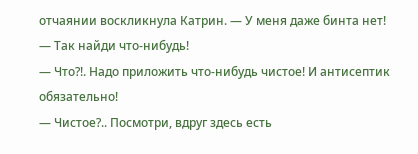отчаянии воскликнула Катрин. — У меня даже бинта нет!
— Так найди что-нибудь!
— Что?!. Надо приложить что-нибудь чистое! И антисептик обязательно!
— Чистое?.. Посмотри, вдруг здесь есть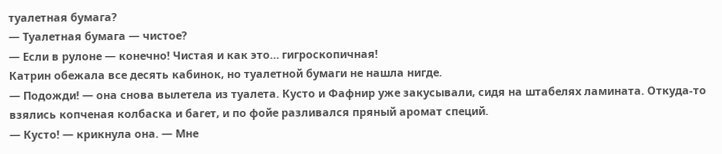туалетная бумага?
— Туалетная бумага — чистое?
— Если в рулоне — конечно! Чистая и как это… гигроскопичная!
Катрин обежала все десять кабинок, но туалетной бумаги не нашла нигде.
— Подожди! — она снова вылетела из туалета. Кусто и Фафнир уже закусывали, сидя на штабелях ламината. Откуда-то взялись копченая колбаска и багет, и по фойе разливался пряный аромат специй.
— Кусто! — крикнула она. — Мне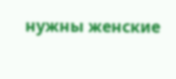нужны женские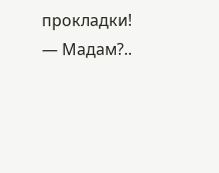прокладки!
— Мадам?..